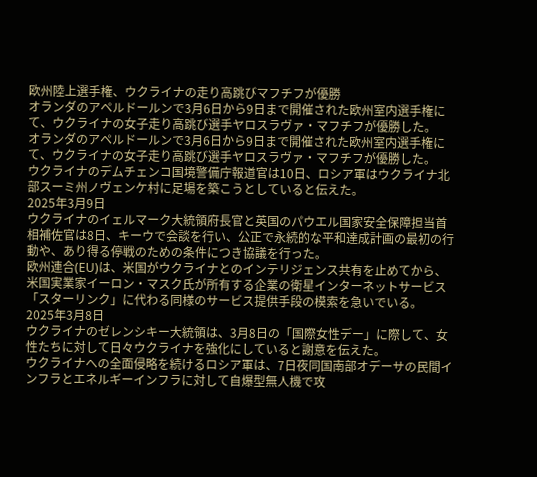欧州陸上選手権、ウクライナの走り高跳びマフチフが優勝
オランダのアペルドールンで3月6日から9日まで開催された欧州室内選手権にて、ウクライナの女子走り高跳び選手ヤロスラヴァ・マフチフが優勝した。
オランダのアペルドールンで3月6日から9日まで開催された欧州室内選手権にて、ウクライナの女子走り高跳び選手ヤロスラヴァ・マフチフが優勝した。
ウクライナのデムチェンコ国境警備庁報道官は10日、ロシア軍はウクライナ北部スーミ州ノヴェンケ村に足場を築こうとしていると伝えた。
2025年3月9日
ウクライナのイェルマーク大統領府長官と英国のパウエル国家安全保障担当首相補佐官は8日、キーウで会談を行い、公正で永続的な平和達成計画の最初の行動や、あり得る停戦のための条件につき協議を行った。
欧州連合(EU)は、米国がウクライナとのインテリジェンス共有を止めてから、米国実業家イーロン・マスク氏が所有する企業の衛星インターネットサービス「スターリンク」に代わる同様のサービス提供手段の模索を急いでいる。
2025年3月8日
ウクライナのゼレンシキー大統領は、3月8日の「国際女性デー」に際して、女性たちに対して日々ウクライナを強化にしていると謝意を伝えた。
ウクライナへの全面侵略を続けるロシア軍は、7日夜同国南部オデーサの民間インフラとエネルギーインフラに対して自爆型無人機で攻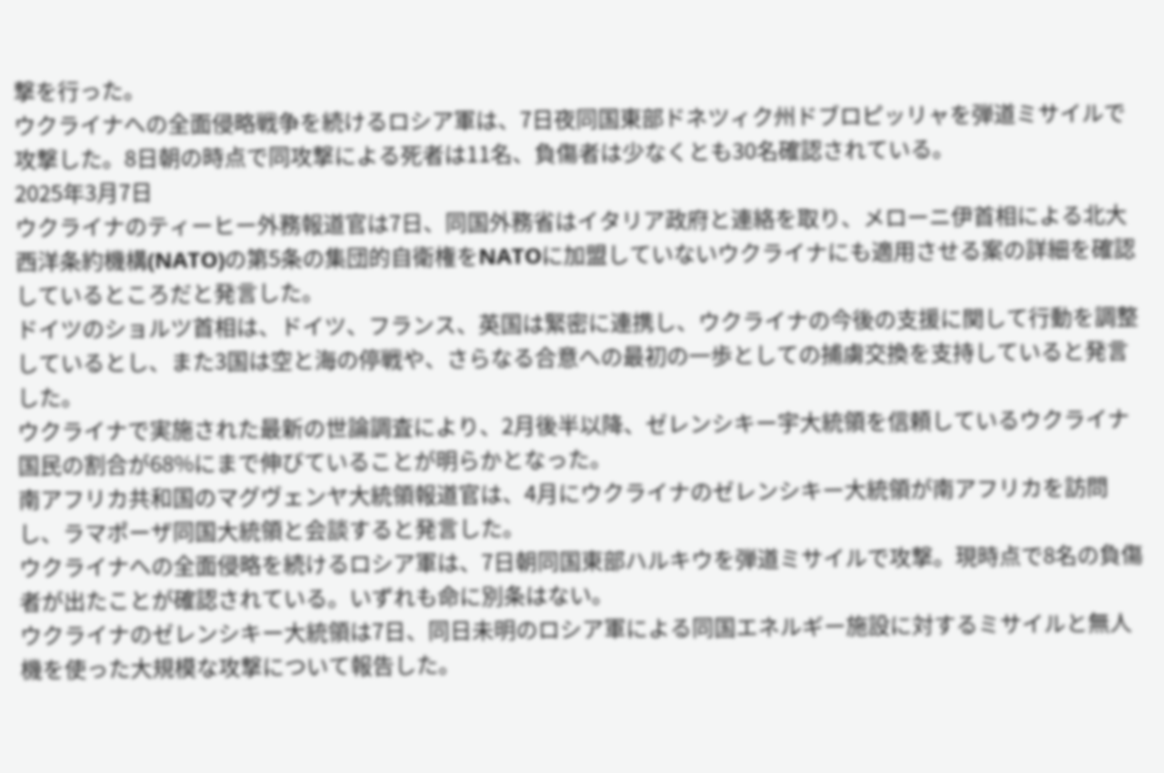撃を行った。
ウクライナへの全面侵略戦争を続けるロシア軍は、7日夜同国東部ドネツィク州ドブロピッリャを弾道ミサイルで攻撃した。8日朝の時点で同攻撃による死者は11名、負傷者は少なくとも30名確認されている。
2025年3月7日
ウクライナのティーヒー外務報道官は7日、同国外務省はイタリア政府と連絡を取り、メローニ伊首相による北大西洋条約機構(NATO)の第5条の集団的自衛権をNATOに加盟していないウクライナにも適用させる案の詳細を確認しているところだと発言した。
ドイツのショルツ首相は、ドイツ、フランス、英国は緊密に連携し、ウクライナの今後の支援に関して行動を調整しているとし、また3国は空と海の停戦や、さらなる合意への最初の一歩としての捕虜交換を支持していると発言した。
ウクライナで実施された最新の世論調査により、2月後半以降、ゼレンシキー宇大統領を信頼しているウクライナ国民の割合が68%にまで伸びていることが明らかとなった。
南アフリカ共和国のマグヴェンヤ大統領報道官は、4月にウクライナのゼレンシキー大統領が南アフリカを訪問し、ラマポーザ同国大統領と会談すると発言した。
ウクライナへの全面侵略を続けるロシア軍は、7日朝同国東部ハルキウを弾道ミサイルで攻撃。現時点で8名の負傷者が出たことが確認されている。いずれも命に別条はない。
ウクライナのゼレンシキー大統領は7日、同日未明のロシア軍による同国エネルギー施設に対するミサイルと無人機を使った大規模な攻撃について報告した。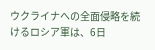ウクライナへの全面侵略を続けるロシア軍は、6日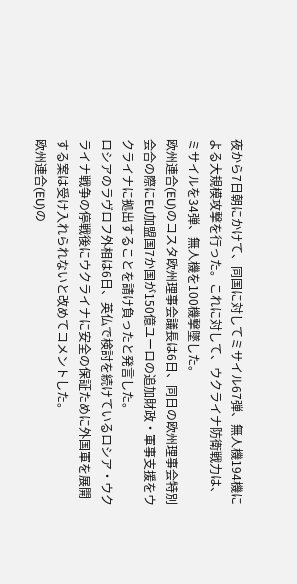夜から7日朝にかけて、同国に対してミサイル67弾、無人機194機による大規模攻撃を行った。これに対して、ウクライナ防衛戦力は、ミサイルを34弾、無人機を100機撃墜した。
欧州連合(EU)のコスタ欧州理事会議長は6日、同日の欧州理事会特別会合の際にEU加盟国7か国が150億ユーロの追加財政・軍事支援をウクライナに拠出することを請け負ったと発言した。
ロシアのラヴロフ外相は6日、英仏で検討を続けているロシア・ウクライナ戦争の停戦後にウクライナに安全の保証ために外国軍を展開する案は受け入れられないと改めてコメントした。
欧州連合(EU)の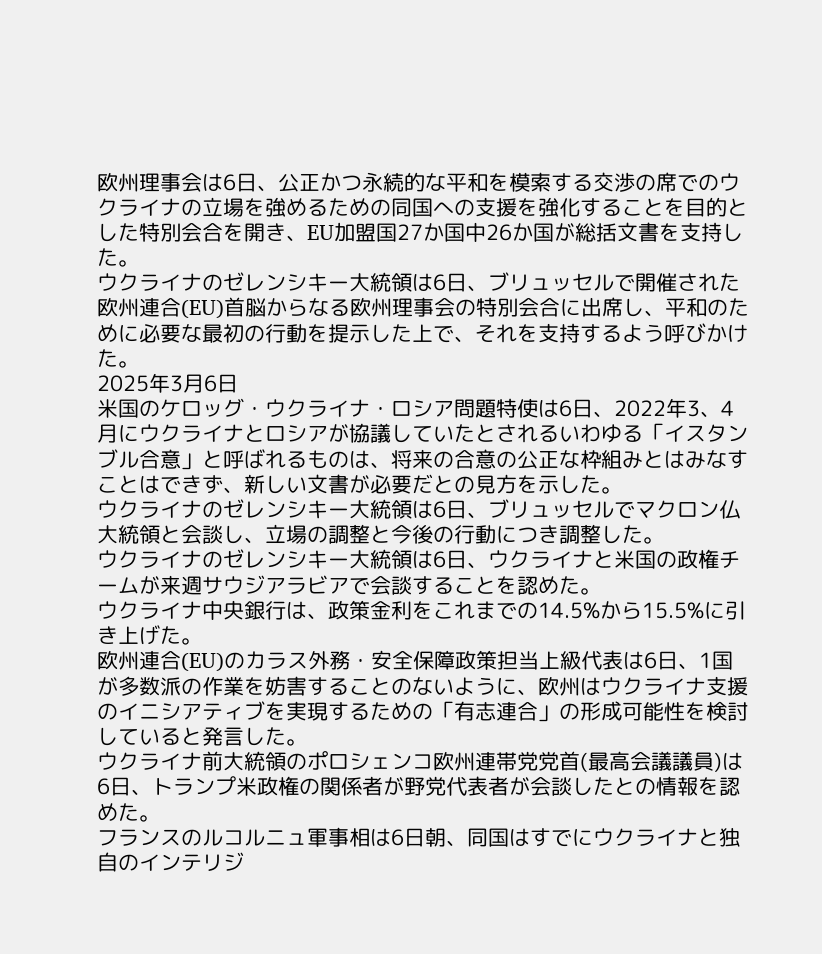欧州理事会は6日、公正かつ永続的な平和を模索する交渉の席でのウクライナの立場を強めるための同国への支援を強化することを目的とした特別会合を開き、EU加盟国27か国中26か国が総括文書を支持した。
ウクライナのゼレンシキー大統領は6日、ブリュッセルで開催された欧州連合(EU)首脳からなる欧州理事会の特別会合に出席し、平和のために必要な最初の行動を提示した上で、それを支持するよう呼びかけた。
2025年3月6日
米国のケロッグ・ウクライナ・ロシア問題特使は6日、2022年3、4月にウクライナとロシアが協議していたとされるいわゆる「イスタンブル合意」と呼ばれるものは、将来の合意の公正な枠組みとはみなすことはできず、新しい文書が必要だとの見方を示した。
ウクライナのゼレンシキー大統領は6日、ブリュッセルでマクロン仏大統領と会談し、立場の調整と今後の行動につき調整した。
ウクライナのゼレンシキー大統領は6日、ウクライナと米国の政権チームが来週サウジアラビアで会談することを認めた。
ウクライナ中央銀行は、政策金利をこれまでの14.5%から15.5%に引き上げた。
欧州連合(EU)のカラス外務・安全保障政策担当上級代表は6日、1国が多数派の作業を妨害することのないように、欧州はウクライナ支援のイニシアティブを実現するための「有志連合」の形成可能性を検討していると発言した。
ウクライナ前大統領のポロシェンコ欧州連帯党党首(最高会議議員)は6日、トランプ米政権の関係者が野党代表者が会談したとの情報を認めた。
フランスのルコルニュ軍事相は6日朝、同国はすでにウクライナと独自のインテリジ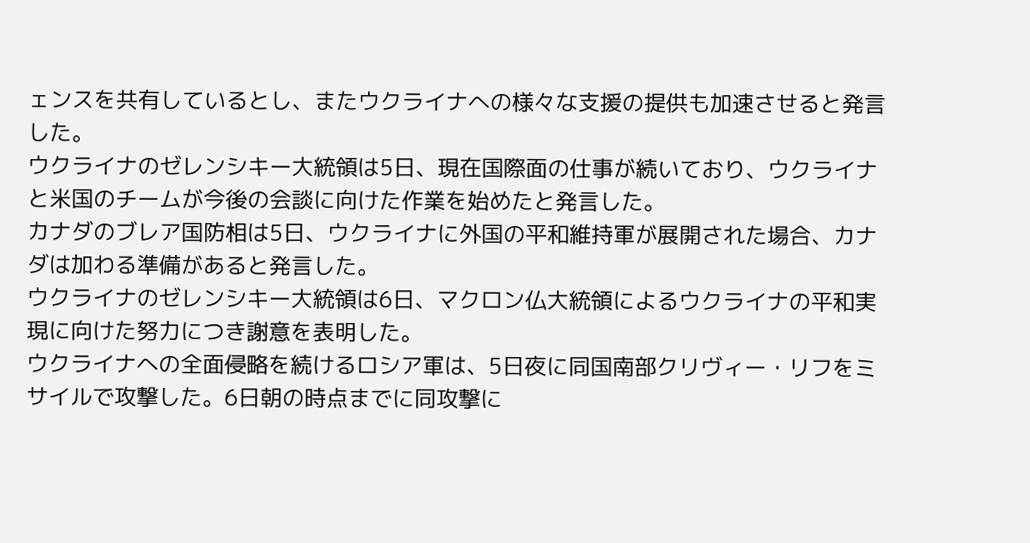ェンスを共有しているとし、またウクライナへの様々な支援の提供も加速させると発言した。
ウクライナのゼレンシキー大統領は5日、現在国際面の仕事が続いており、ウクライナと米国のチームが今後の会談に向けた作業を始めたと発言した。
カナダのブレア国防相は5日、ウクライナに外国の平和維持軍が展開された場合、カナダは加わる準備があると発言した。
ウクライナのゼレンシキー大統領は6日、マクロン仏大統領によるウクライナの平和実現に向けた努力につき謝意を表明した。
ウクライナへの全面侵略を続けるロシア軍は、5日夜に同国南部クリヴィー・リフをミサイルで攻撃した。6日朝の時点までに同攻撃に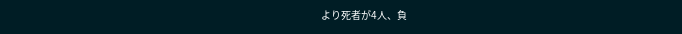より死者が4人、負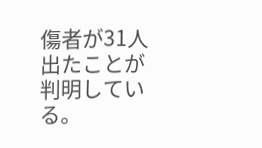傷者が31人出たことが判明している。